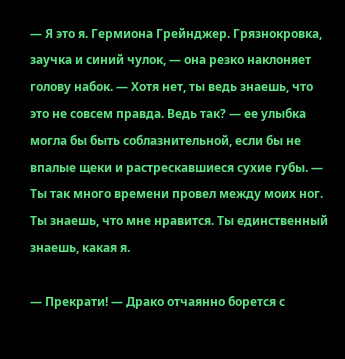— Я это я. Гермиона Грейнджер. Грязнокровка, заучка и синий чулок, — она резко наклоняет голову набок. — Хотя нет, ты ведь знаешь, что это не совсем правда. Ведь так? — ее улыбка могла бы быть соблазнительной, если бы не впалые щеки и растрескавшиеся сухие губы. — Ты так много времени провел между моих ног. Ты знаешь, что мне нравится. Ты единственный знаешь, какая я.

— Прекрати! — Драко отчаянно борется с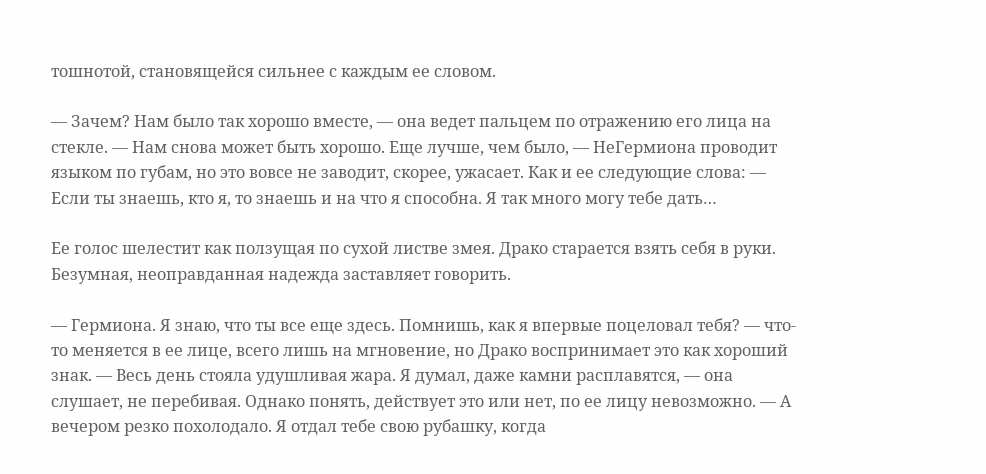тошнотой, становящейся сильнее с каждым ее словом.

— Зачем? Нам было так хорошо вместе, — она ведет пальцем по отражению его лица на стекле. — Нам снова может быть хорошо. Еще лучше, чем было, — НеГермиона проводит языком по губам, но это вовсе не заводит, скорее, ужасает. Как и ее следующие слова: — Если ты знаешь, кто я, то знаешь и на что я способна. Я так много могу тебе дать…

Ее голос шелестит как ползущая по сухой листве змея. Драко старается взять себя в руки. Безумная, неоправданная надежда заставляет говорить.

— Гермиона. Я знаю, что ты все еще здесь. Помнишь, как я впервые поцеловал тебя? — что-то меняется в ее лице, всего лишь на мгновение, но Драко воспринимает это как хороший знак. — Весь день стояла удушливая жара. Я думал, даже камни расплавятся, — она слушает, не перебивая. Однако понять, действует это или нет, по ее лицу невозможно. — А вечером резко похолодало. Я отдал тебе свою рубашку, когда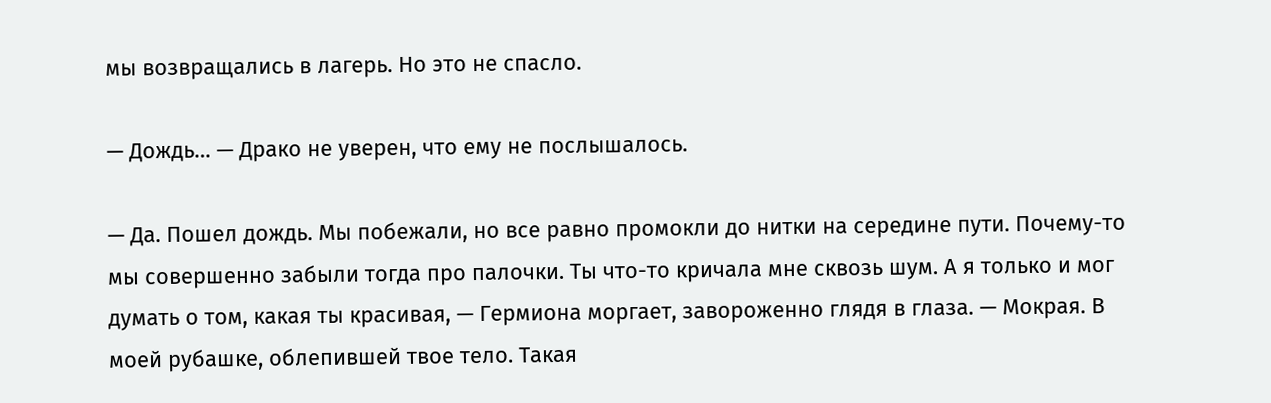мы возвращались в лагерь. Но это не спасло.

— Дождь… — Драко не уверен, что ему не послышалось.

— Да. Пошел дождь. Мы побежали, но все равно промокли до нитки на середине пути. Почему-то мы совершенно забыли тогда про палочки. Ты что-то кричала мне сквозь шум. А я только и мог думать о том, какая ты красивая, — Гермиона моргает, завороженно глядя в глаза. — Мокрая. В моей рубашке, облепившей твое тело. Такая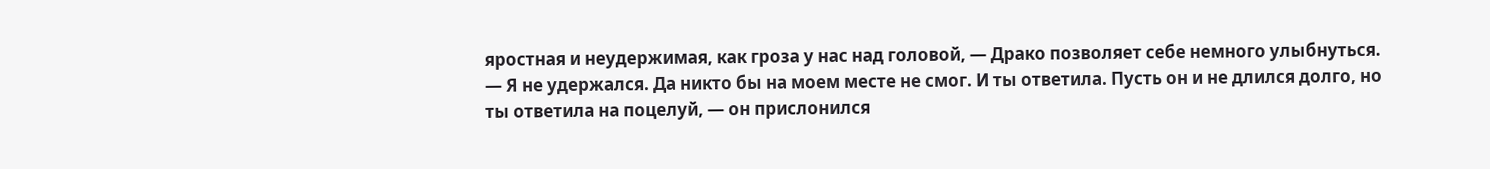яростная и неудержимая, как гроза у нас над головой, — Драко позволяет себе немного улыбнуться. — Я не удержался. Да никто бы на моем месте не смог. И ты ответила. Пусть он и не длился долго, но ты ответила на поцелуй, — он прислонился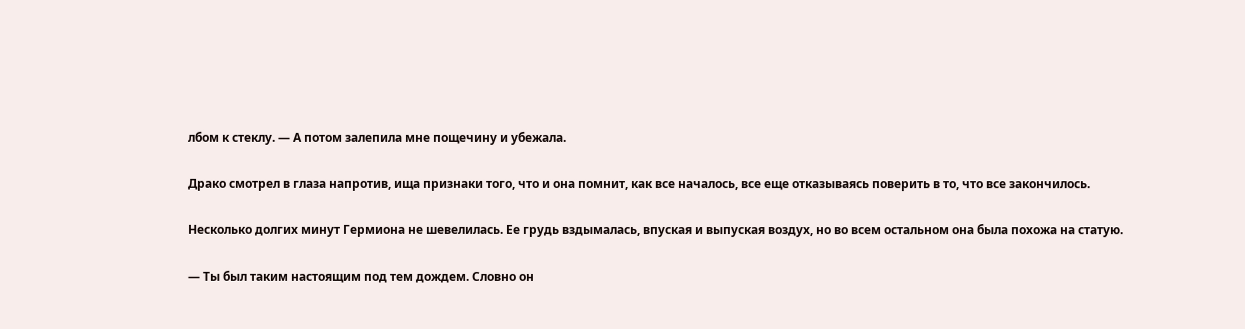лбом к стеклу. — А потом залепила мне пощечину и убежала.

Драко смотрел в глаза напротив, ища признаки того, что и она помнит, как все началось, все еще отказываясь поверить в то, что все закончилось.

Несколько долгих минут Гермиона не шевелилась. Ее грудь вздымалась, впуская и выпуская воздух, но во всем остальном она была похожа на статую.

— Ты был таким настоящим под тем дождем. Словно он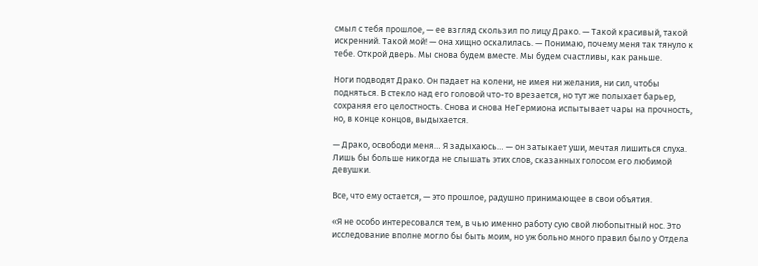смыл с тебя прошлое, — ее взгляд скользил по лицу Драко. — Такой красивый, такой искренний. Такой мой! — она хищно оскалилась. — Понимаю, почему меня так тянуло к тебе. Открой дверь. Мы снова будем вместе. Мы будем счастливы, как раньше.

Ноги подводят Драко. Он падает на колени, не имея ни желания, ни сил, чтобы подняться. В стекло над его головой что-то врезается, но тут же полыхает барьер, сохраняя его целостность. Снова и снова НеГермиона испытывает чары на прочность, но, в конце концов, выдыхается.

— Драко, освободи меня… Я задыхаюсь… — он затыкает уши, мечтая лишиться слуха. Лишь бы больше никогда не слышать этих слов, сказанных голосом его любимой девушки.

Все, что ему остается, — это прошлое, радушно принимающее в свои объятия.

«Я не особо интересовался тем, в чью именно работу сую свой любопытный нос. Это исследование вполне могло бы быть моим, но уж больно много правил было у Отдела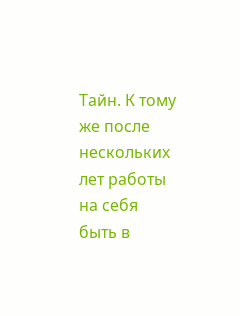Тайн. К тому же после нескольких лет работы на себя быть в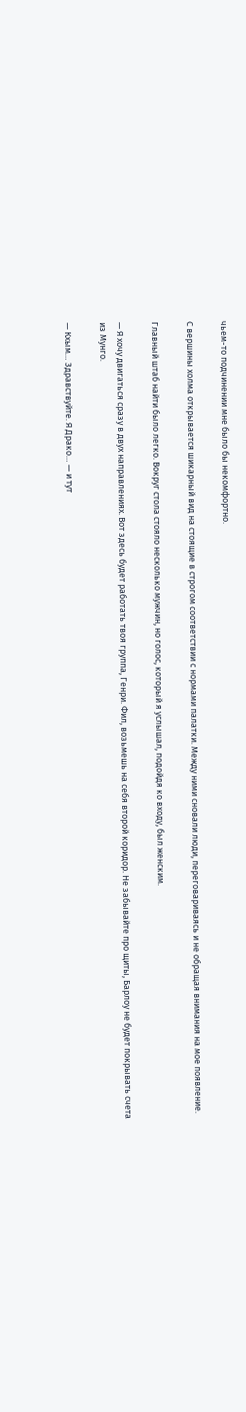чьем-то подчинении мне было бы некомфортно.

С вершины холма открывается шикарный вид на стоящие в строгом соответствии с нормами палатки. Между ними сновали люди, переговариваясь и не обращая внимания на мое появление.

Главный штаб найти было легко. Вокруг стола стояло несколько мужчин, но голос, который я услышал, подойдя ко входу, был женским.

— Я хочу двигаться сразу в двух направлениях. Вот здесь будет работать твоя группа, Генри. Фил, возьмешь на себя второй коридор. Не забывайте про щиты, Барлоу не будет покрывать счета из Мунго.

— Кхым… Здравствуйте. Я Драко… — и тут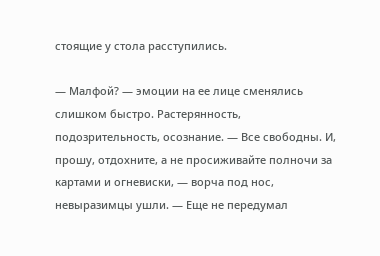стоящие у стола расступились.

— Малфой? — эмоции на ее лице сменялись слишком быстро. Растерянность, подозрительность, осознание. — Все свободны. И, прошу, отдохните, а не просиживайте полночи за картами и огневиски, — ворча под нос, невыразимцы ушли. — Еще не передумал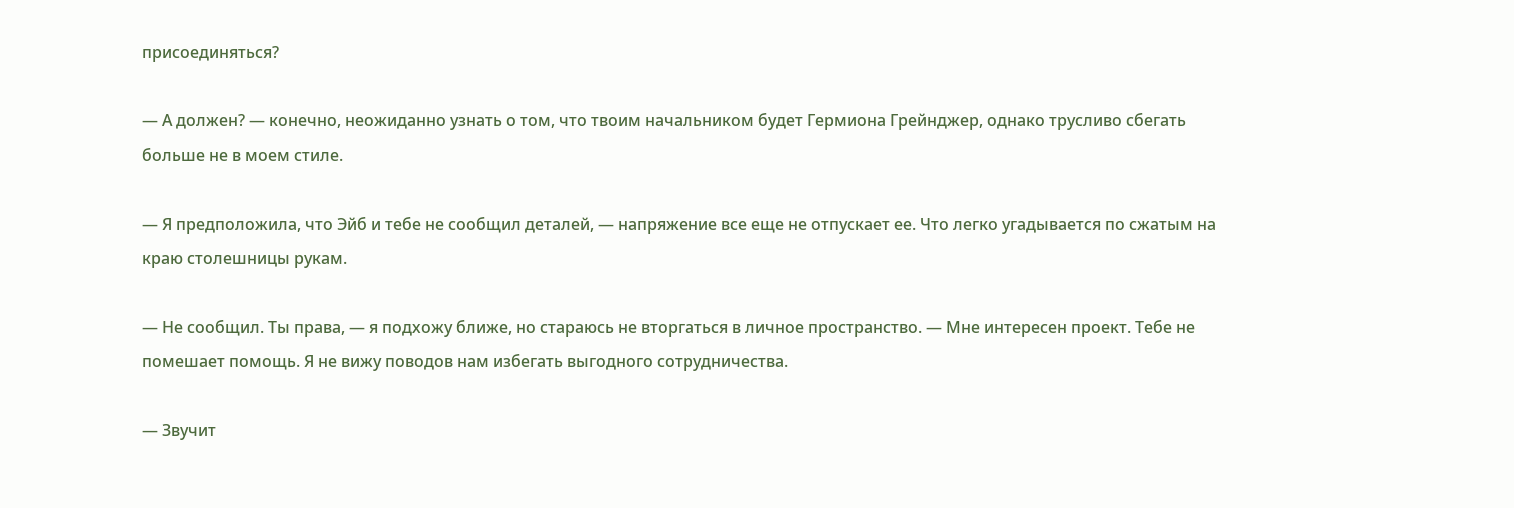присоединяться?

— А должен? — конечно, неожиданно узнать о том, что твоим начальником будет Гермиона Грейнджер, однако трусливо сбегать больше не в моем стиле.

— Я предположила, что Эйб и тебе не сообщил деталей, — напряжение все еще не отпускает ее. Что легко угадывается по сжатым на краю столешницы рукам.

— Не сообщил. Ты права, — я подхожу ближе, но стараюсь не вторгаться в личное пространство. — Мне интересен проект. Тебе не помешает помощь. Я не вижу поводов нам избегать выгодного сотрудничества.

— Звучит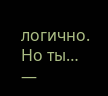логично. Но ты… —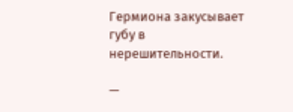Гермиона закусывает губу в нерешительности.

—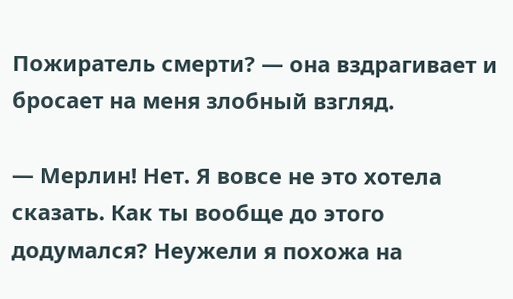Пожиратель смерти? — она вздрагивает и бросает на меня злобный взгляд.

— Мерлин! Нет. Я вовсе не это хотела сказать. Как ты вообще до этого додумался? Неужели я похожа на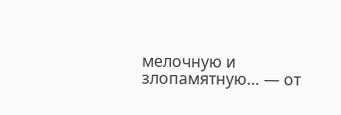мелочную и злопамятную… — от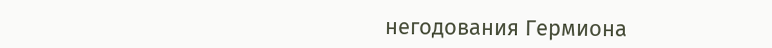негодования Гермиона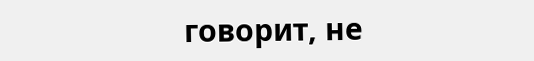говорит, не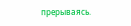прерываясь.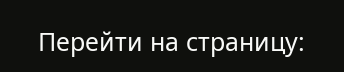Перейти на страницу: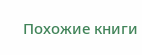Похожие книги